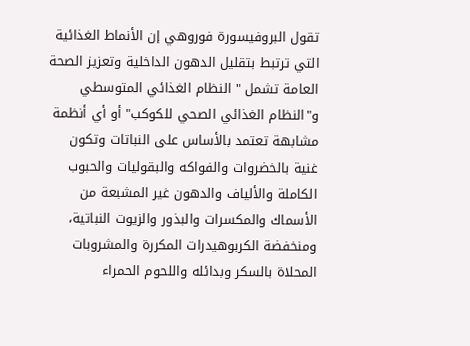تقول البروفيسورة فوروهي إن الأنماط الغذائية التي ترتبط بتقليل الدهون الداخلية وتعزيز الصحة العامة تشمل " النظام الغذائي المتوسطي و"النظام الغذائي الصحي للكوكب" أو أي أنظمة مشابهة تعتمد بالأساس على النباتات وتكون غنية بالخضروات والفواكه والبقوليات والحبوب الكاملة والألياف والدهون غير المشبعة من الأسماك والمكسرات والبذور والزيوت النباتية، ومنخفضة الكربوهيدرات المكررة والمشروبات المحلاة بالسكر وبدائله واللحوم الحمراء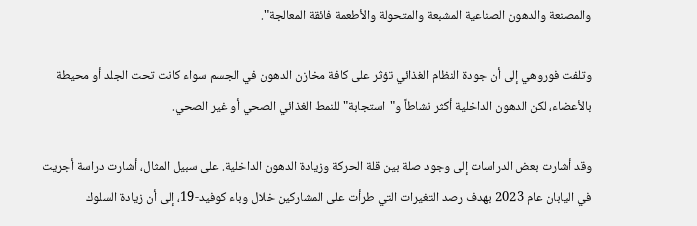والمصنعة والدهون الصناعية المشبعة والمتحولة والأطعمة فائقة المعالجة".

وتلفت فوروهي إلى أن جودة النظام الغذائي تؤثر على كافة مخازن الدهون في الجسم سواء كانت تحت الجلد أو محيطة بالأعضاء، لكن الدهون الداخلية أكثر نشاطاً و"استجابة" للنمط الغذائي الصحي أو غير الصحي.

وقد أشارت بعض الدراسات إلى وجود صلة بين قلة الحركة وزيادة الدهون الداخلية. على سبيل المثال، أشارت دراسة أجريت في اليابان عام 2023 بهدف رصد التغيرات التي طرأت على المشاركين خلال وباء كوفيد-19، إلى أن زيادة السلوك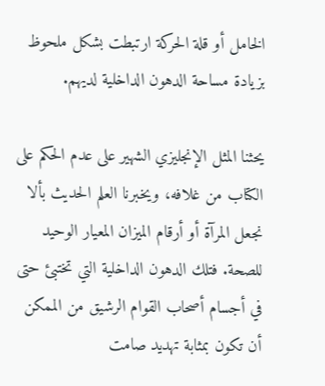الخامل أو قلة الحركة ارتبطت بشكل ملحوظ بزيادة مساحة الدهون الداخلية لديهم.

يحثنا المثل الإنجليزي الشهير على عدم الحكم على الكتاب من غلافه، ويخبرنا العلم الحديث بألا نجعل المرآة أو أرقام الميزان المعيار الوحيد للصحة. فتلك الدهون الداخلية التي تختبئ حتى في أجسام أصحاب القوام الرشيق من الممكن أن تكون بمثابة تهديد صامت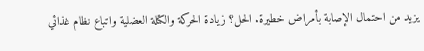يزيد من احتمال الإصابة بأمراض خطيرة. الحل؟ زيادة الحركة والكتلة العضلية واتباع نظام غذائي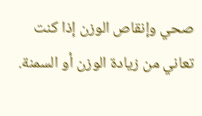صحي وإنقاص الوزن إذا كنت تعاني من زيادة الوزن أو السمنة.